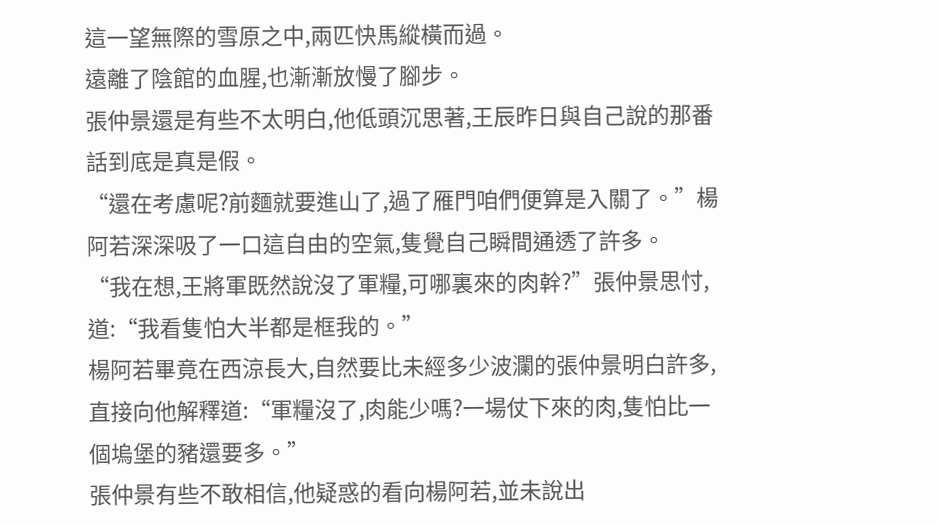這一望無際的雪原之中,兩匹快馬縱橫而過。
遠離了陰館的血腥,也漸漸放慢了腳步。
張仲景還是有些不太明白,他低頭沉思著,王辰昨日與自己說的那番話到底是真是假。
“還在考慮呢?前麵就要進山了,過了雁門咱們便算是入關了。”楊阿若深深吸了一口這自由的空氣,隻覺自己瞬間通透了許多。
“我在想,王將軍既然說沒了軍糧,可哪裏來的肉幹?”張仲景思忖,道:“我看隻怕大半都是框我的。”
楊阿若畢竟在西涼長大,自然要比未經多少波瀾的張仲景明白許多,直接向他解釋道:“軍糧沒了,肉能少嗎?一場仗下來的肉,隻怕比一個塢堡的豬還要多。”
張仲景有些不敢相信,他疑惑的看向楊阿若,並未說出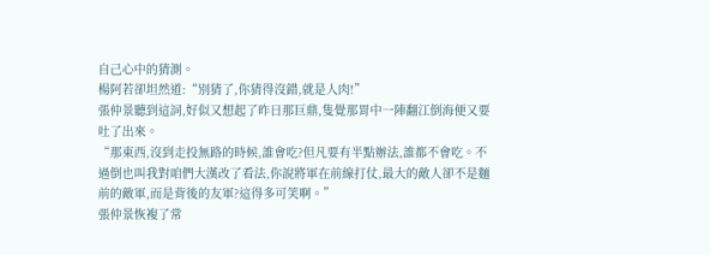自己心中的猜測。
楊阿若卻坦然道:“別猜了,你猜得沒錯,就是人肉!”
張仲景聽到這詞,好似又想起了昨日那巨鼎,隻覺那胃中一陣翻江倒海便又要吐了出來。
“那東西,沒到走投無路的時候,誰會吃?但凡要有半點辦法,誰都不會吃。不過倒也叫我對咱們大漢改了看法,你說將軍在前線打仗,最大的敵人卻不是麵前的敵軍,而是背後的友軍?這得多可笑啊。”
張仲景恢複了常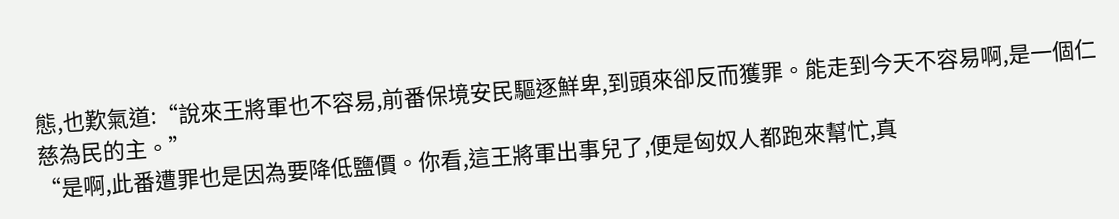態,也歎氣道:“說來王將軍也不容易,前番保境安民驅逐鮮卑,到頭來卻反而獲罪。能走到今天不容易啊,是一個仁慈為民的主。”
“是啊,此番遭罪也是因為要降低鹽價。你看,這王將軍出事兒了,便是匈奴人都跑來幫忙,真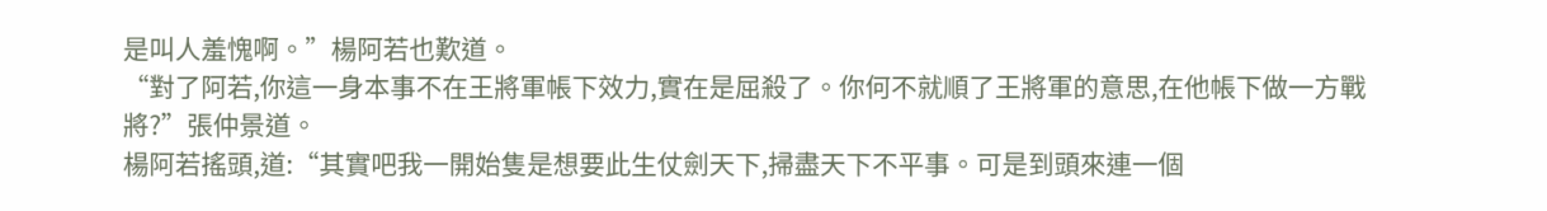是叫人羞愧啊。”楊阿若也歎道。
“對了阿若,你這一身本事不在王將軍帳下效力,實在是屈殺了。你何不就順了王將軍的意思,在他帳下做一方戰將?”張仲景道。
楊阿若搖頭,道:“其實吧我一開始隻是想要此生仗劍天下,掃盡天下不平事。可是到頭來連一個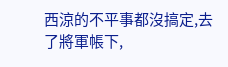西涼的不平事都沒搞定,去了將軍帳下,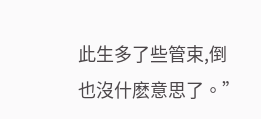此生多了些管束,倒也沒什麽意思了。”